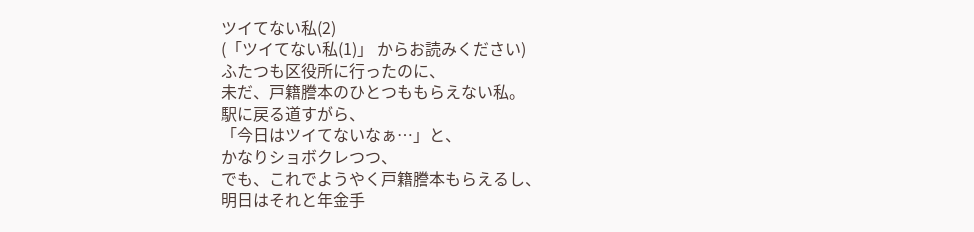ツイてない私(2)
(「ツイてない私(1)」 からお読みください)
ふたつも区役所に行ったのに、
未だ、戸籍謄本のひとつももらえない私。
駅に戻る道すがら、
「今日はツイてないなぁ…」と、
かなりショボクレつつ、
でも、これでようやく戸籍謄本もらえるし、
明日はそれと年金手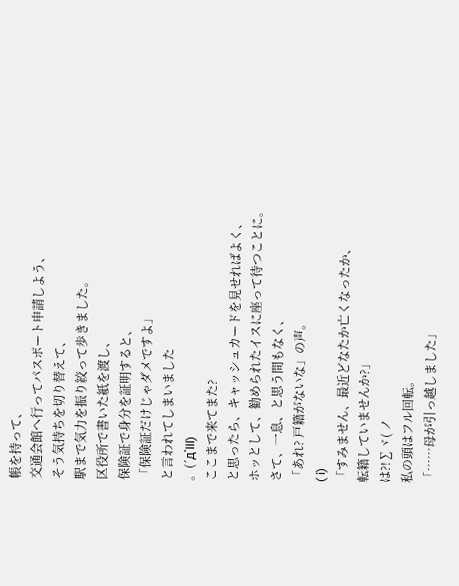帳を持って、
交通会館へ行ってパスポート申請しよう、
そう気持ちを切り替えて、
駅まで気力を振り絞って歩きました。
区役所で書いた紙を渡し、
保険証で身分を証明すると、
「保険証だけじゃダメですよ」
と言われてしまいました
。(´д`lll)
ここまで来てまた?
と思ったら、キャッシュカードを見せればよく、
ホッとして、勧められたイスに座って待つことに。
さて、一息、と思う間もなく、
「あれ? 戸籍がないな」の声。
( i)
「すみません、最近どなたか亡くなったか、
転籍していませんか?」
は?!∑ヾ( ノ
私の頭はフル回転。
「……母が引っ越しました」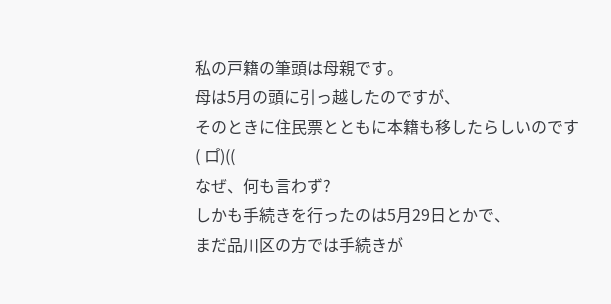私の戸籍の筆頭は母親です。
母は5月の頭に引っ越したのですが、
そのときに住民票とともに本籍も移したらしいのです
( ロ゚)((
なぜ、何も言わず?
しかも手続きを行ったのは5月29日とかで、
まだ品川区の方では手続きが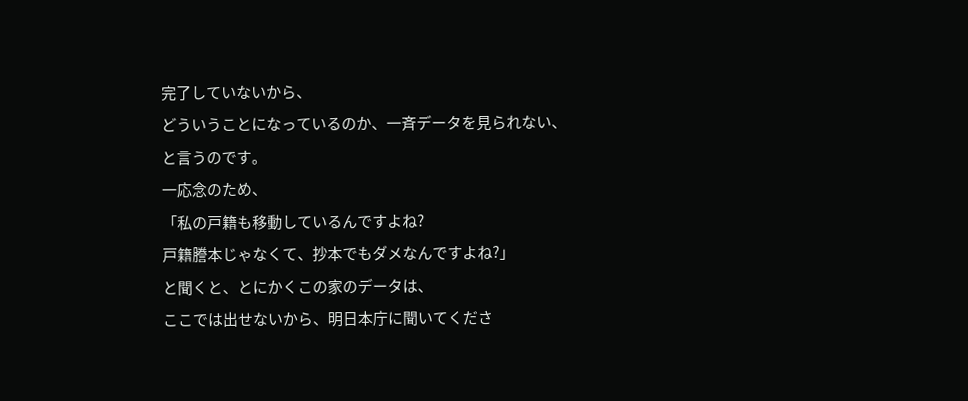完了していないから、
どういうことになっているのか、一斉データを見られない、
と言うのです。
一応念のため、
「私の戸籍も移動しているんですよね?
戸籍謄本じゃなくて、抄本でもダメなんですよね?」
と聞くと、とにかくこの家のデータは、
ここでは出せないから、明日本庁に聞いてくださ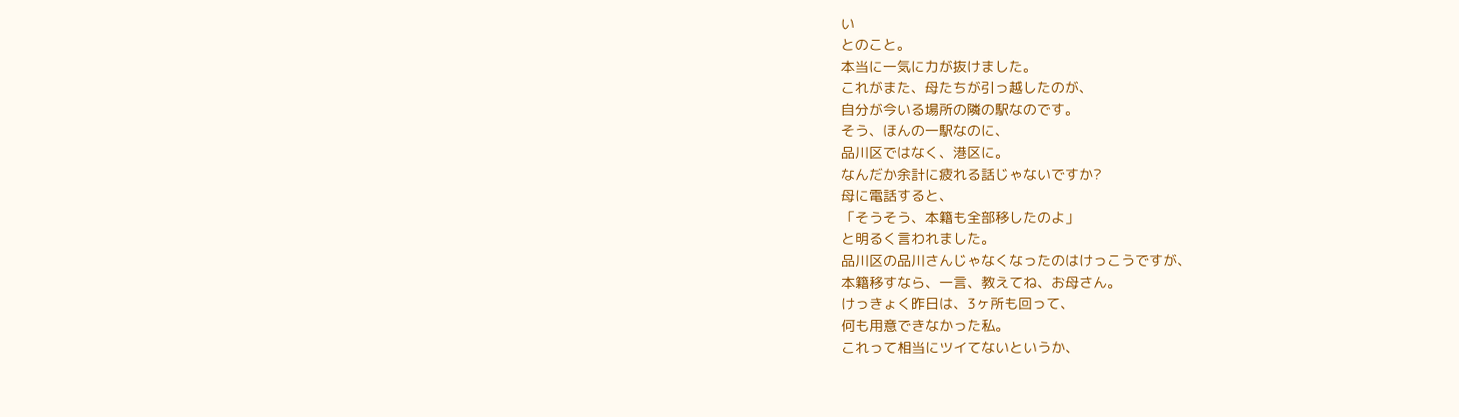い
とのこと。
本当に一気に力が抜けました。
これがまた、母たちが引っ越したのが、
自分が今いる場所の隣の駅なのです。
そう、ほんの一駅なのに、
品川区ではなく、港区に。
なんだか余計に疲れる話じゃないですか?
母に電話すると、
「そうそう、本籍も全部移したのよ」
と明るく言われました。
品川区の品川さんじゃなくなったのはけっこうですが、
本籍移すなら、一言、教えてね、お母さん。
けっきょく昨日は、3ヶ所も回って、
何も用意できなかった私。
これって相当にツイてないというか、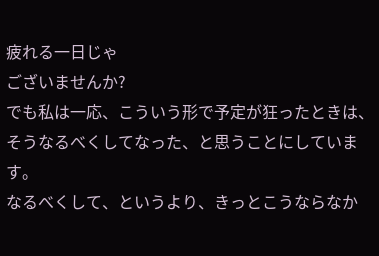疲れる一日じゃ
ございませんか?
でも私は一応、こういう形で予定が狂ったときは、
そうなるべくしてなった、と思うことにしています。
なるべくして、というより、きっとこうならなか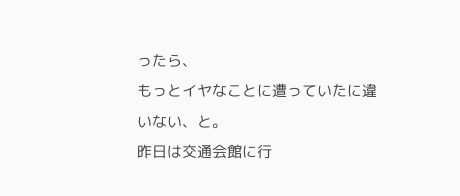ったら、
もっとイヤなことに遭っていたに違いない、と。
昨日は交通会館に行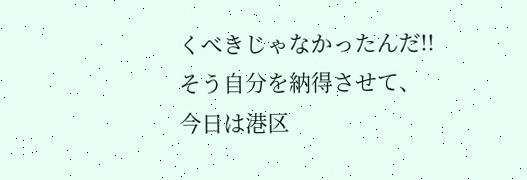くべきじゃなかったんだ!!
そう自分を納得させて、
今日は港区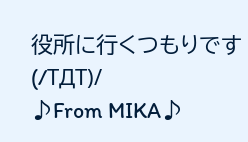役所に行くつもりです
(/TДT)/
♪From MIKA♪